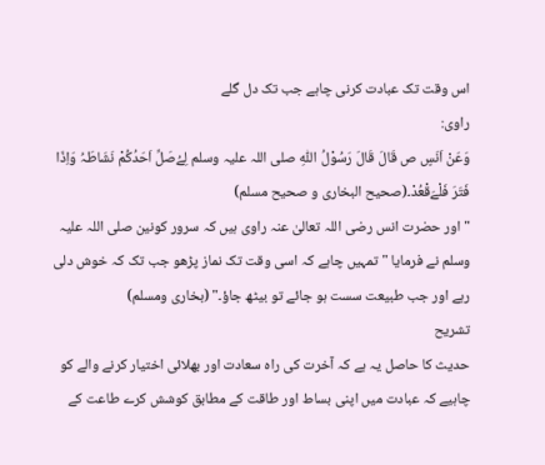اس وقت تک عبادت کرنی چاہے جب تک دل گلے
راوی:
وَعَنْ اَنَسٍ ص قَالَ قَالَ رَسُوْلُ اللّٰہِ صلی اللہ علیہ وسلم لِےُصَلِّ اَحَدُکُمْ نَشَاطَہُ وَاِذَا فَتَرَ فَلْےَقْعُدْ۔(صحیح البخاری و صحیح مسلم)
" اور حضرت انس رضی اللہ تعالیٰ عنہ راوی ہیں کہ سرور کونین صلی اللہ علیہ وسلم نے فرمایا " تمہیں چاہے کہ اسی وقت تک نماز پڑھو جب تک کہ خوش دلی رہے اور جب طبیعت سست ہو جائے تو بیٹھ جاؤ۔" (بخاری ومسلم)
تشریح
حدیث کا حاصل یہ ہے کہ آخرت کی راہ سعادت اور بھلائی اختیار کرنے والے کو چاہیے کہ عبادت میں اپنی بساط اور طاقت کے مطابق کوشش کرے طاعت کے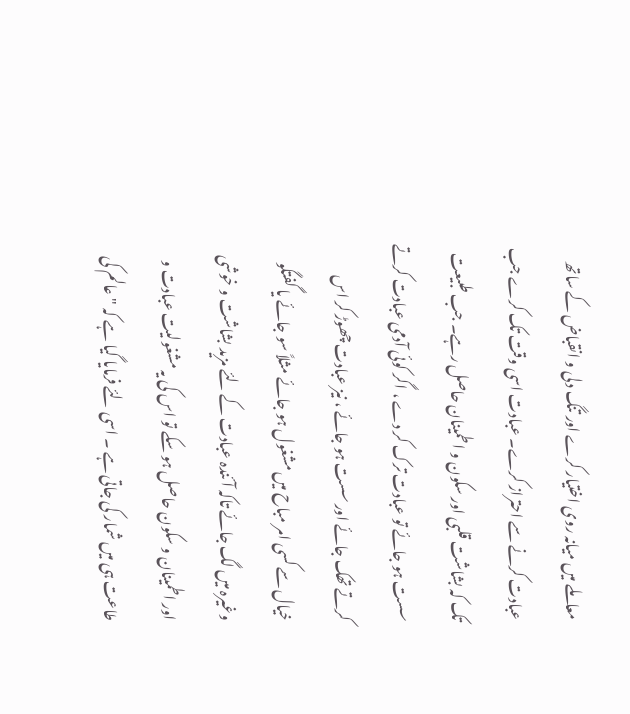معاملے میں میانہ روی اختیار کرے اور تنگ دلی و انقباض کے ساتھ عبادت کرنے سے احتراز کرے۔ عبادت اسی وقت تک کرے جب تک کہ بشاشت قلبی اور سکون و اطمینان حاصل رہے۔ جب طبیعت سست ہو جائے تو عبادت ترک کر دے ، اگر کوئی آدمی عبادت کرتے کرتے تھک جائے اور سست ہو جائے ، نیز عبادت چھوڑ کر اس خیال سے کسی امر مباح میں مشغول ہو جائے مثلاً سو جائے یا گفتگو وغیرہ میں لگ جائے تاکہ آئندہ عبادت کے لئے مزید بشاشت و خوشی اور اطمینان و سکون حاصل ہو سکے تو اس کی یہ مشغولیت عبادت و طاعت ہی میں شمار کی جاتی ہے ۔ اسی لئے فرمایا گیا ہے کہ " عالم کی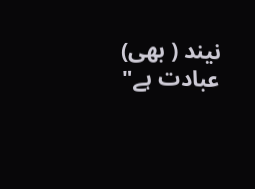نیند ( بھی) عبادت ہے"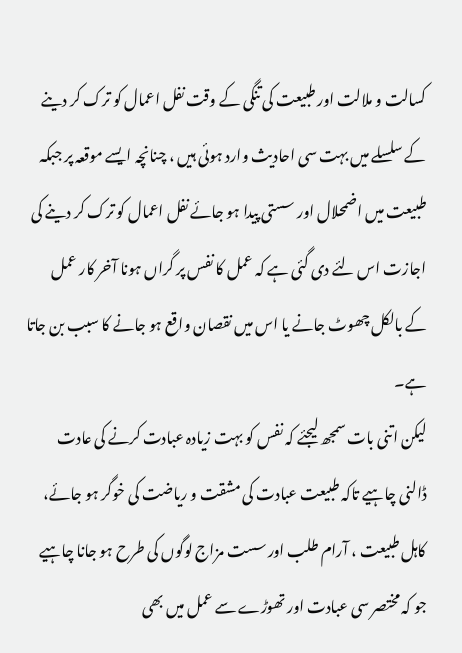کسالت و ملالت اور طبیعت کی تنگی کے وقت نفل اعمال کو ترک کر دینے کے سلسلے میں بہت سی احادیث وارد ہوئی ہیں ، چنانچہ ایسے موقعہ پر جبکہ طبیعت میں اضمحلال اور سستی پیدا ہو جائے نفل اعمال کو ترک کر دینے کی اجازت اس لئے دی گئی ہے کہ عمل کا نفس پر گراں ہونا آخر کار عمل کے بالکل چھوٹ جانے یا اس میں نقصان واقع ہو جانے کا سبب بن جاتا ہے۔
لیکن اتنی بات سمجھ لیجئے کہ نفس کو بہت زیادہ عبادت کرنے کی عادت ڈالنی چاہیے تاکہ طبیعت عبادت کی مشقت و ریاضت کی خوگر ہو جائے، کاہل طبیعت ، آرام طلب اور سست مزاج لوگوں کی طرح ہو جانا چاہیے جو کہ مختصر سی عبادت اور تھوڑے سے عمل میں بھی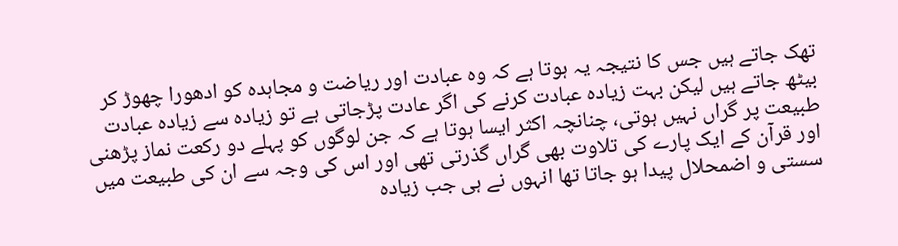تھک جاتے ہیں جس کا نتیجہ یہ ہوتا ہے کہ وہ عبادت اور ریاضت و مجاہدہ کو ادھورا چھوڑ کر بیٹھ جاتے ہیں لیکن بہت زیادہ عبادت کرنے کی اگر عادت پڑجاتی ہے تو زیادہ سے زیادہ عبادت طبیعت پر گراں نہیں ہوتی، چنانچہ اکثر ایسا ہوتا ہے کہ جن لوگوں کو پہلے دو رکعت نماز پڑھنی اور قرآن کے ایک پارے کی تلاوت بھی گراں گذرتی تھی اور اس کی وجہ سے ان کی طبیعت میں سستی و اضمحلال پیدا ہو جاتا تھا انہوں نے ہی جب زیادہ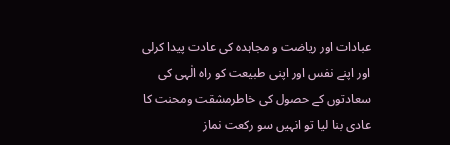عبادات اور ریاضت و مجاہدہ کی عادت پیدا کرلی اور اپنے نفس اور اپنی طبیعت کو راہ الٰہی کی سعادتوں کے حصول کی خاطرمشقت ومحنت کا عادی بنا لیا تو انہیں سو رکعت نماز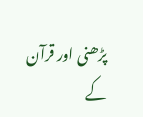پڑھنی اور قرآن کے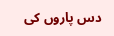دس پاروں کی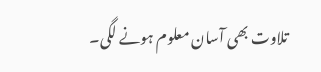تلاوت بھی آسان معلوم ہونے لگی۔